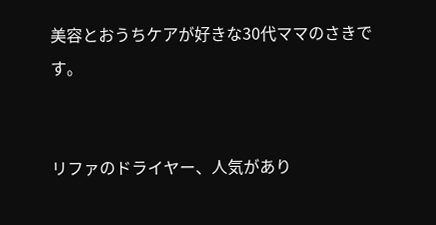美容とおうちケアが好きな30代ママのさきです。


リファのドライヤー、人気があり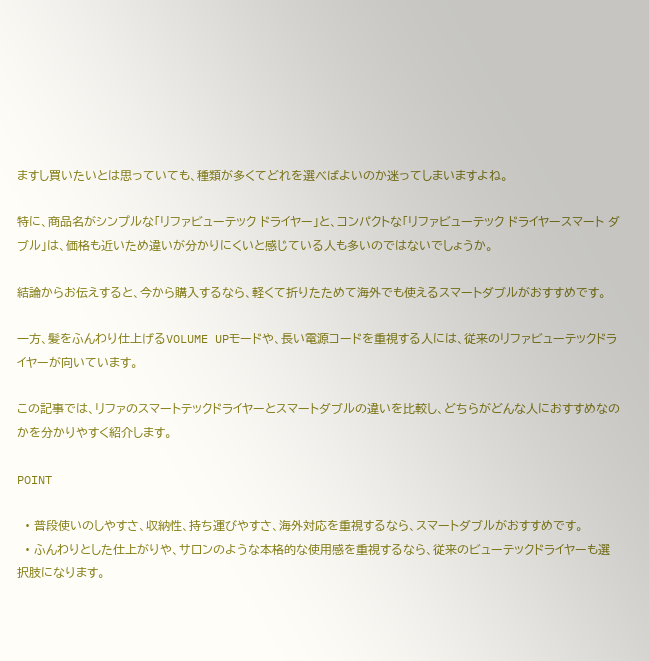ますし買いたいとは思っていても、種類が多くてどれを選べばよいのか迷ってしまいますよね。

特に、商品名がシンプルな「リファビューテック ドライヤー」と、コンパクトな「リファビューテック ドライヤースマート ダブル」は、価格も近いため違いが分かりにくいと感じている人も多いのではないでしょうか。

結論からお伝えすると、今から購入するなら、軽くて折りたためて海外でも使えるスマートダブルがおすすめです。

一方、髪をふんわり仕上げるVOLUME UPモードや、長い電源コードを重視する人には、従来のリファビューテックドライヤーが向いています。

この記事では、リファのスマートテックドライヤーとスマートダブルの違いを比較し、どちらがどんな人におすすめなのかを分かりやすく紹介します。

POINT

  • 普段使いのしやすさ、収納性、持ち運びやすさ、海外対応を重視するなら、スマートダブルがおすすめです。
  • ふんわりとした仕上がりや、サロンのような本格的な使用感を重視するなら、従来のビューテックドライヤーも選択肢になります。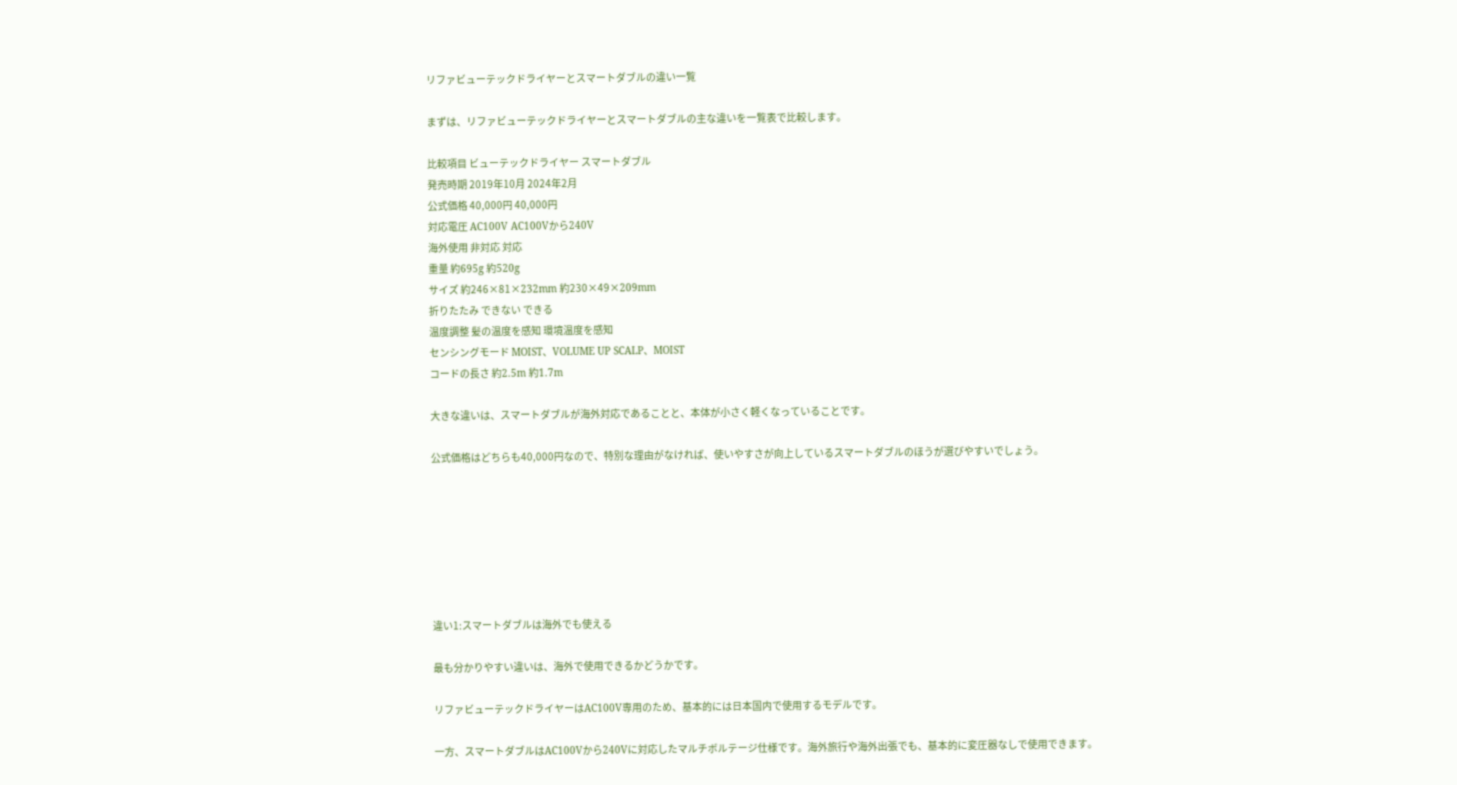リファビューテックドライヤーとスマートダブルの違い一覧

まずは、リファビューテックドライヤーとスマートダブルの主な違いを一覧表で比較します。

比較項目 ビューテックドライヤー スマートダブル
発売時期 2019年10月 2024年2月
公式価格 40,000円 40,000円
対応電圧 AC100V AC100Vから240V
海外使用 非対応 対応
重量 約695g 約520g
サイズ 約246×81×232mm 約230×49×209mm
折りたたみ できない できる
温度調整 髪の温度を感知 環境温度を感知
センシングモード MOIST、VOLUME UP SCALP、MOIST
コードの長さ 約2.5m 約1.7m

大きな違いは、スマートダブルが海外対応であることと、本体が小さく軽くなっていることです。

公式価格はどちらも40,000円なので、特別な理由がなければ、使いやすさが向上しているスマートダブルのほうが選びやすいでしょう。







違い1:スマートダブルは海外でも使える

最も分かりやすい違いは、海外で使用できるかどうかです。

リファビューテックドライヤーはAC100V専用のため、基本的には日本国内で使用するモデルです。

一方、スマートダブルはAC100Vから240Vに対応したマルチボルテージ仕様です。海外旅行や海外出張でも、基本的に変圧器なしで使用できます。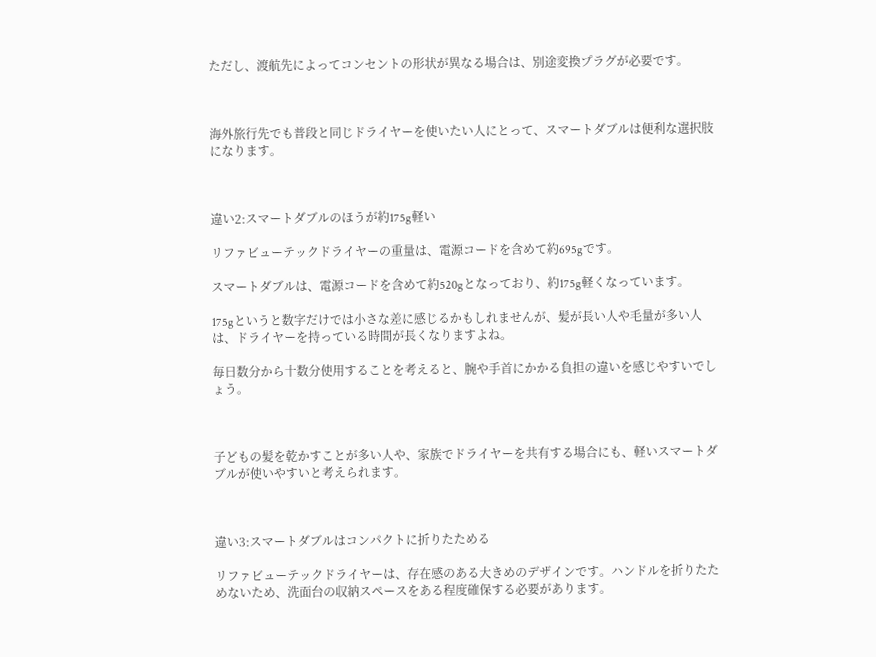ただし、渡航先によってコンセントの形状が異なる場合は、別途変換プラグが必要です。



海外旅行先でも普段と同じドライヤーを使いたい人にとって、スマートダブルは便利な選択肢になります。



違い2:スマートダブルのほうが約175g軽い

リファビューテックドライヤーの重量は、電源コードを含めて約695gです。

スマートダブルは、電源コードを含めて約520gとなっており、約175g軽くなっています。

175gというと数字だけでは小さな差に感じるかもしれませんが、髪が長い人や毛量が多い人は、ドライヤーを持っている時間が長くなりますよね。

毎日数分から十数分使用することを考えると、腕や手首にかかる負担の違いを感じやすいでしょう。



子どもの髪を乾かすことが多い人や、家族でドライヤーを共有する場合にも、軽いスマートダブルが使いやすいと考えられます。



違い3:スマートダブルはコンパクトに折りたためる

リファビューテックドライヤーは、存在感のある大きめのデザインです。ハンドルを折りたためないため、洗面台の収納スペースをある程度確保する必要があります。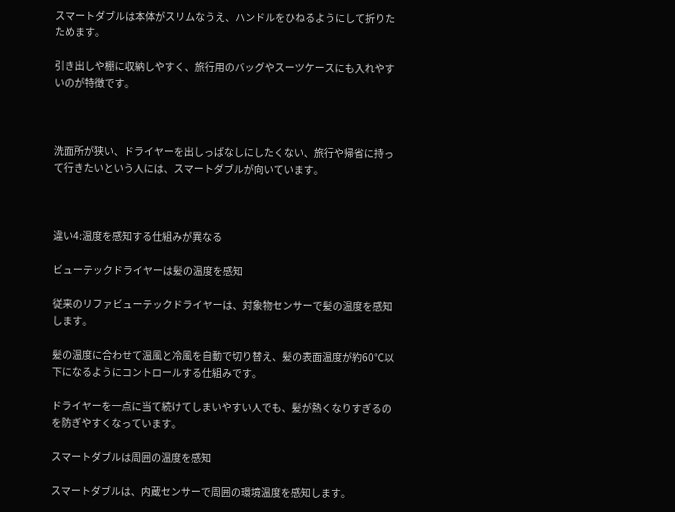スマートダブルは本体がスリムなうえ、ハンドルをひねるようにして折りたためます。

引き出しや棚に収納しやすく、旅行用のバッグやスーツケースにも入れやすいのが特徴です。



洗面所が狭い、ドライヤーを出しっぱなしにしたくない、旅行や帰省に持って行きたいという人には、スマートダブルが向いています。



違い4:温度を感知する仕組みが異なる

ビューテックドライヤーは髪の温度を感知

従来のリファビューテックドライヤーは、対象物センサーで髪の温度を感知します。

髪の温度に合わせて温風と冷風を自動で切り替え、髪の表面温度が約60℃以下になるようにコントロールする仕組みです。

ドライヤーを一点に当て続けてしまいやすい人でも、髪が熱くなりすぎるのを防ぎやすくなっています。

スマートダブルは周囲の温度を感知

スマートダブルは、内蔵センサーで周囲の環境温度を感知します。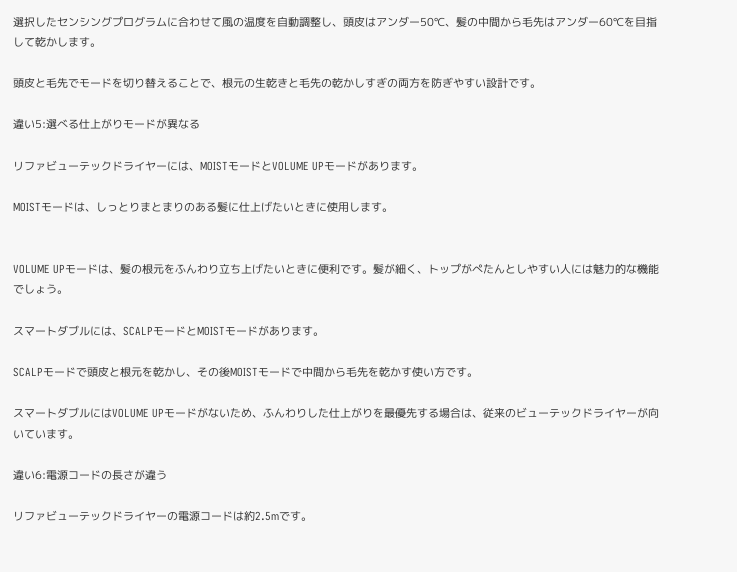選択したセンシングプログラムに合わせて風の温度を自動調整し、頭皮はアンダー50℃、髪の中間から毛先はアンダー60℃を目指して乾かします。

頭皮と毛先でモードを切り替えることで、根元の生乾きと毛先の乾かしすぎの両方を防ぎやすい設計です。

違い5:選べる仕上がりモードが異なる

リファビューテックドライヤーには、MOISTモードとVOLUME UPモードがあります。

MOISTモードは、しっとりまとまりのある髪に仕上げたいときに使用します。


VOLUME UPモードは、髪の根元をふんわり立ち上げたいときに便利です。髪が細く、トップがぺたんとしやすい人には魅力的な機能でしょう。

スマートダブルには、SCALPモードとMOISTモードがあります。

SCALPモードで頭皮と根元を乾かし、その後MOISTモードで中間から毛先を乾かす使い方です。

スマートダブルにはVOLUME UPモードがないため、ふんわりした仕上がりを最優先する場合は、従来のビューテックドライヤーが向いています。

違い6:電源コードの長さが違う

リファビューテックドライヤーの電源コードは約2.5mです。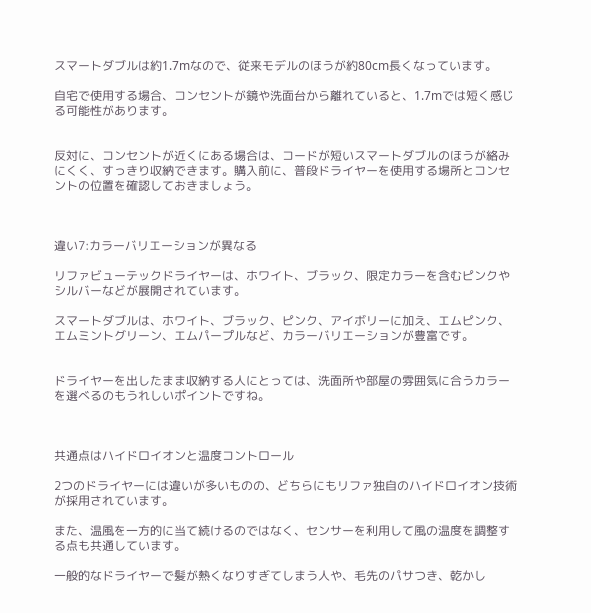スマートダブルは約1.7mなので、従来モデルのほうが約80cm長くなっています。

自宅で使用する場合、コンセントが鏡や洗面台から離れていると、1.7mでは短く感じる可能性があります。


反対に、コンセントが近くにある場合は、コードが短いスマートダブルのほうが絡みにくく、すっきり収納できます。購入前に、普段ドライヤーを使用する場所とコンセントの位置を確認しておきましょう。



違い7:カラーバリエーションが異なる

リファビューテックドライヤーは、ホワイト、ブラック、限定カラーを含むピンクやシルバーなどが展開されています。

スマートダブルは、ホワイト、ブラック、ピンク、アイボリーに加え、エムピンク、エムミントグリーン、エムパープルなど、カラーバリエーションが豊富です。


ドライヤーを出したまま収納する人にとっては、洗面所や部屋の雰囲気に合うカラーを選べるのもうれしいポイントですね。



共通点はハイドロイオンと温度コントロール

2つのドライヤーには違いが多いものの、どちらにもリファ独自のハイドロイオン技術が採用されています。

また、温風を一方的に当て続けるのではなく、センサーを利用して風の温度を調整する点も共通しています。

一般的なドライヤーで髪が熱くなりすぎてしまう人や、毛先のパサつき、乾かし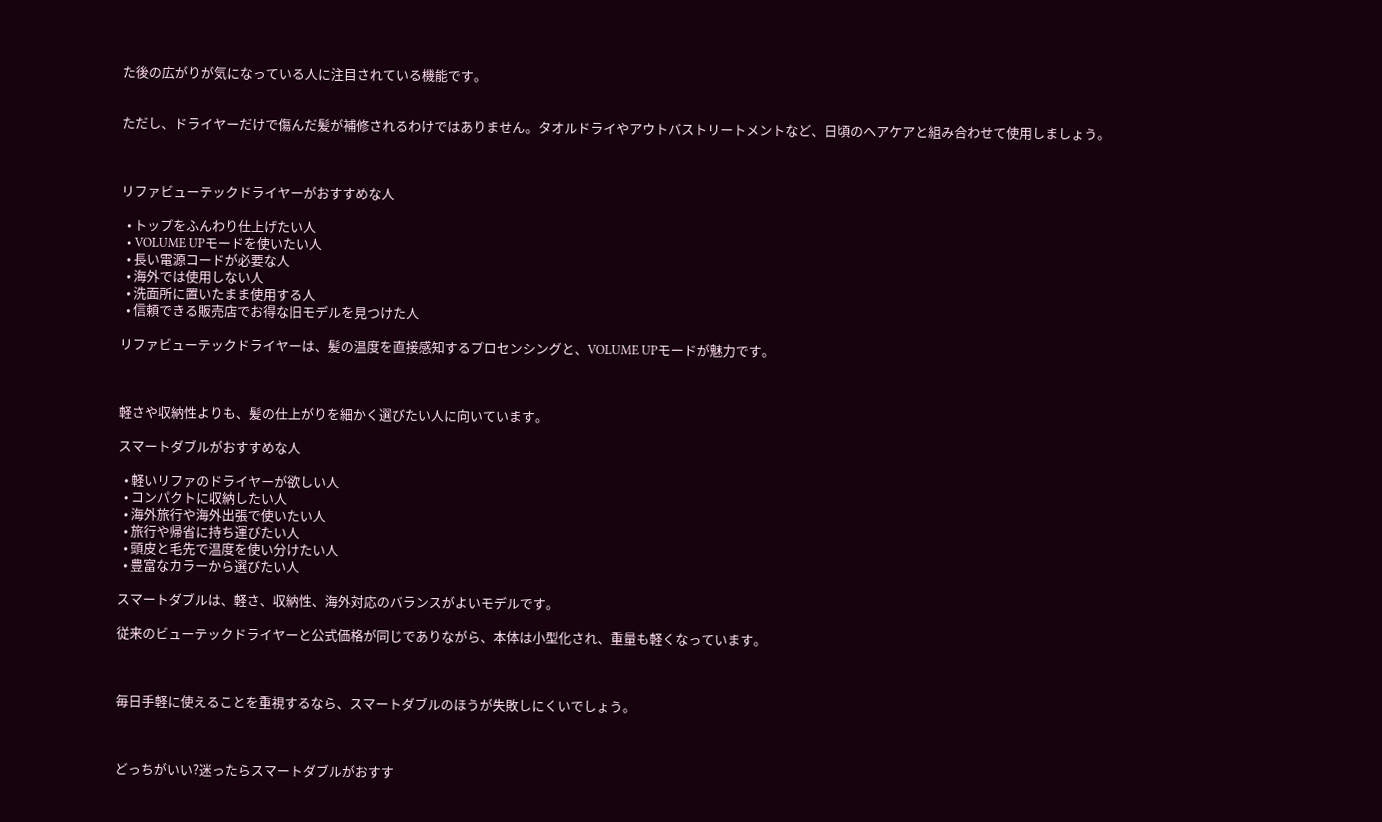た後の広がりが気になっている人に注目されている機能です。


ただし、ドライヤーだけで傷んだ髪が補修されるわけではありません。タオルドライやアウトバストリートメントなど、日頃のヘアケアと組み合わせて使用しましょう。



リファビューテックドライヤーがおすすめな人

  • トップをふんわり仕上げたい人
  • VOLUME UPモードを使いたい人
  • 長い電源コードが必要な人
  • 海外では使用しない人
  • 洗面所に置いたまま使用する人
  • 信頼できる販売店でお得な旧モデルを見つけた人

リファビューテックドライヤーは、髪の温度を直接感知するプロセンシングと、VOLUME UPモードが魅力です。



軽さや収納性よりも、髪の仕上がりを細かく選びたい人に向いています。

スマートダブルがおすすめな人

  • 軽いリファのドライヤーが欲しい人
  • コンパクトに収納したい人
  • 海外旅行や海外出張で使いたい人
  • 旅行や帰省に持ち運びたい人
  • 頭皮と毛先で温度を使い分けたい人
  • 豊富なカラーから選びたい人

スマートダブルは、軽さ、収納性、海外対応のバランスがよいモデルです。

従来のビューテックドライヤーと公式価格が同じでありながら、本体は小型化され、重量も軽くなっています。



毎日手軽に使えることを重視するなら、スマートダブルのほうが失敗しにくいでしょう。



どっちがいい?迷ったらスマートダブルがおすす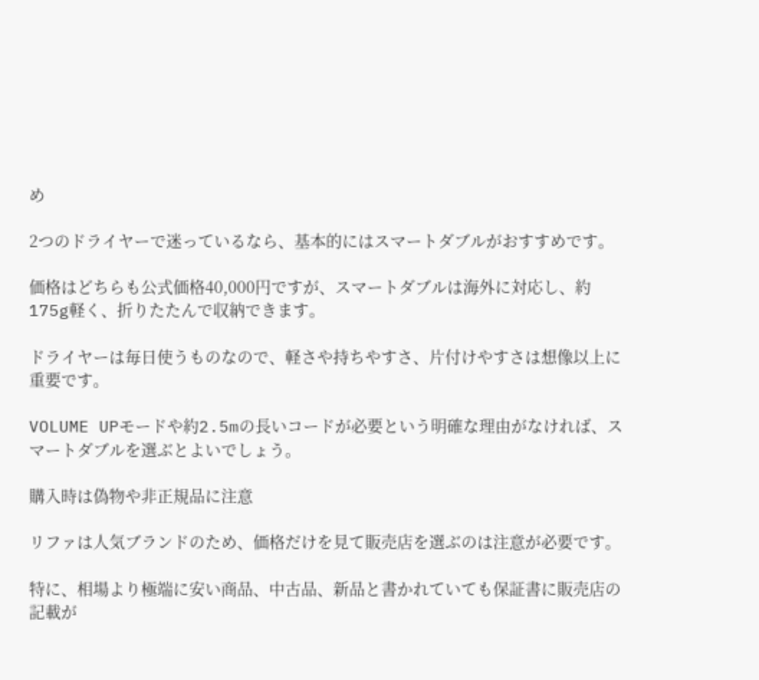め

2つのドライヤーで迷っているなら、基本的にはスマートダブルがおすすめです。

価格はどちらも公式価格40,000円ですが、スマートダブルは海外に対応し、約175g軽く、折りたたんで収納できます。

ドライヤーは毎日使うものなので、軽さや持ちやすさ、片付けやすさは想像以上に重要です。

VOLUME UPモードや約2.5mの長いコードが必要という明確な理由がなければ、スマートダブルを選ぶとよいでしょう。

購入時は偽物や非正規品に注意

リファは人気ブランドのため、価格だけを見て販売店を選ぶのは注意が必要です。

特に、相場より極端に安い商品、中古品、新品と書かれていても保証書に販売店の記載が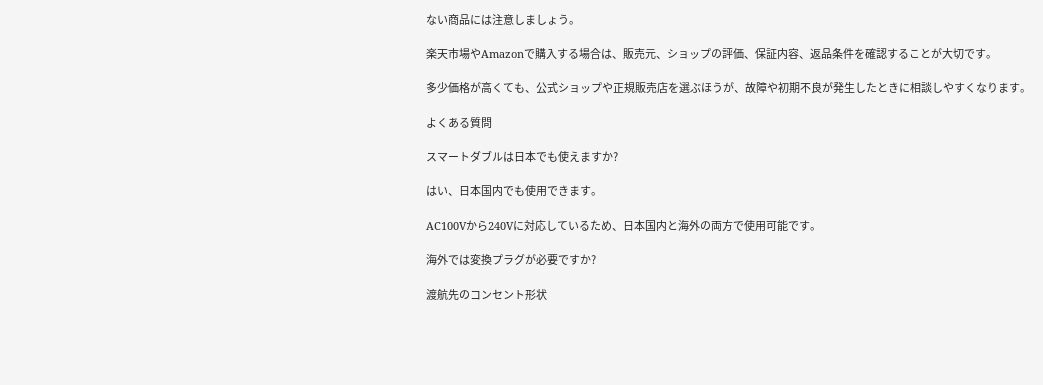ない商品には注意しましょう。

楽天市場やAmazonで購入する場合は、販売元、ショップの評価、保証内容、返品条件を確認することが大切です。

多少価格が高くても、公式ショップや正規販売店を選ぶほうが、故障や初期不良が発生したときに相談しやすくなります。

よくある質問

スマートダブルは日本でも使えますか?

はい、日本国内でも使用できます。

AC100Vから240Vに対応しているため、日本国内と海外の両方で使用可能です。

海外では変換プラグが必要ですか?

渡航先のコンセント形状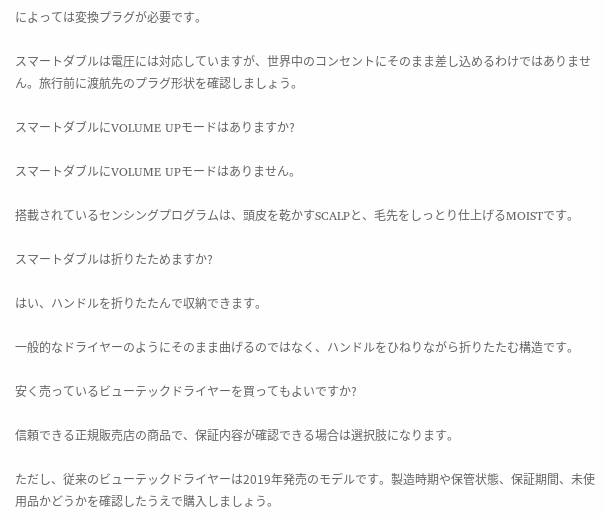によっては変換プラグが必要です。

スマートダブルは電圧には対応していますが、世界中のコンセントにそのまま差し込めるわけではありません。旅行前に渡航先のプラグ形状を確認しましょう。

スマートダブルにVOLUME UPモードはありますか?

スマートダブルにVOLUME UPモードはありません。

搭載されているセンシングプログラムは、頭皮を乾かすSCALPと、毛先をしっとり仕上げるMOISTです。

スマートダブルは折りたためますか?

はい、ハンドルを折りたたんで収納できます。

一般的なドライヤーのようにそのまま曲げるのではなく、ハンドルをひねりながら折りたたむ構造です。

安く売っているビューテックドライヤーを買ってもよいですか?

信頼できる正規販売店の商品で、保証内容が確認できる場合は選択肢になります。

ただし、従来のビューテックドライヤーは2019年発売のモデルです。製造時期や保管状態、保証期間、未使用品かどうかを確認したうえで購入しましょう。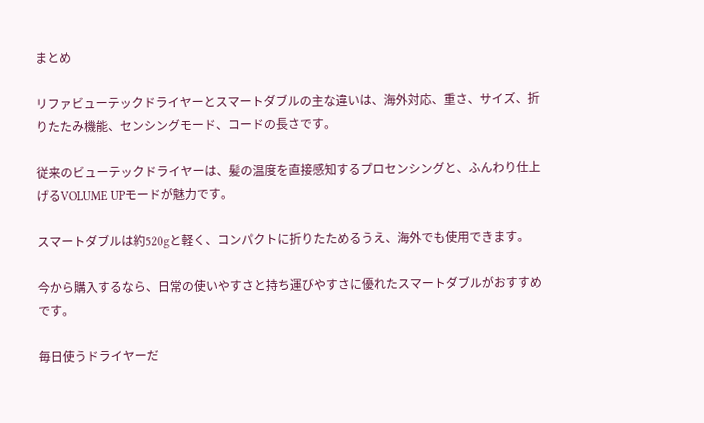まとめ

リファビューテックドライヤーとスマートダブルの主な違いは、海外対応、重さ、サイズ、折りたたみ機能、センシングモード、コードの長さです。

従来のビューテックドライヤーは、髪の温度を直接感知するプロセンシングと、ふんわり仕上げるVOLUME UPモードが魅力です。

スマートダブルは約520gと軽く、コンパクトに折りたためるうえ、海外でも使用できます。

今から購入するなら、日常の使いやすさと持ち運びやすさに優れたスマートダブルがおすすめです。

毎日使うドライヤーだ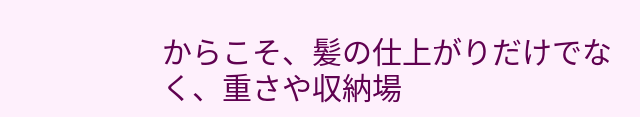からこそ、髪の仕上がりだけでなく、重さや収納場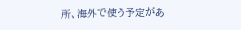所、海外で使う予定があ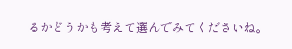るかどうかも考えて選んでみてくださいね。